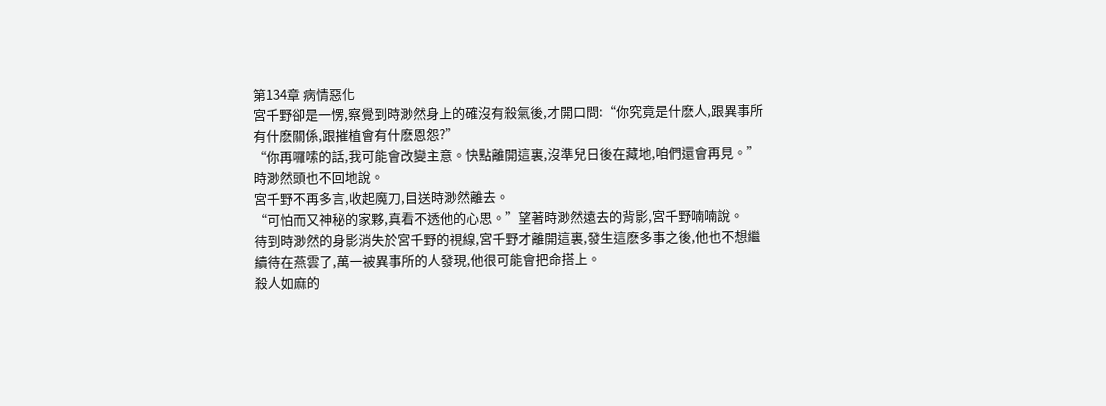第134章 病情惡化
宮千野卻是一愣,察覺到時渺然身上的確沒有殺氣後,才開口問:“你究竟是什麽人,跟異事所有什麽關係,跟摧植會有什麽恩怨?”
“你再囉嗦的話,我可能會改變主意。快點離開這裏,沒準兒日後在藏地,咱們還會再見。”時渺然頭也不回地說。
宮千野不再多言,收起魔刀,目送時渺然離去。
“可怕而又神秘的家夥,真看不透他的心思。”望著時渺然遠去的背影,宮千野喃喃說。
待到時渺然的身影消失於宮千野的視線,宮千野才離開這裏,發生這麽多事之後,他也不想繼續待在燕雲了,萬一被異事所的人發現,他很可能會把命搭上。
殺人如麻的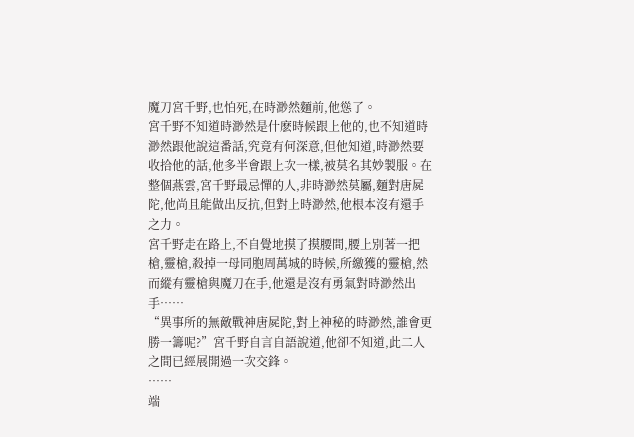魔刀宮千野,也怕死,在時渺然麵前,他慫了。
宮千野不知道時渺然是什麽時候跟上他的,也不知道時渺然跟他說這番話,究竟有何深意,但他知道,時渺然要收拾他的話,他多半會跟上次一樣,被莫名其妙製服。在整個燕雲,宮千野最忌憚的人,非時渺然莫屬,麵對唐屍陀,他尚且能做出反抗,但對上時渺然,他根本沒有還手之力。
宮千野走在路上,不自覺地摸了摸腰間,腰上別著一把槍,靈槍,殺掉一母同胞周萬城的時候,所繳獲的靈槍,然而縱有靈槍與魔刀在手,他還是沒有勇氣對時渺然出手……
“異事所的無敵戰神唐屍陀,對上神秘的時渺然,誰會更勝一籌呢?”宮千野自言自語說道,他卻不知道,此二人之間已經展開過一次交鋒。
……
端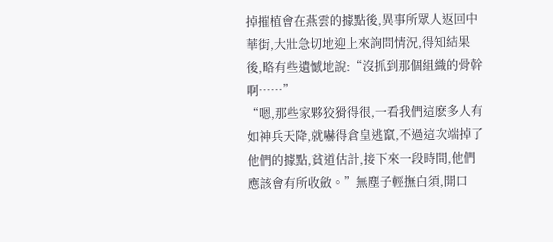掉摧植會在燕雲的據點後,異事所眾人返回中華街,大壯急切地迎上來詢問情況,得知結果後,略有些遺憾地說:“沒抓到那個組織的骨幹啊……”
“嗯,那些家夥狡猾得很,一看我們這麽多人有如神兵天降,就嚇得倉皇逃竄,不過這次端掉了他們的據點,貧道估計,接下來一段時間,他們應該會有所收斂。”無塵子輕撫白須,開口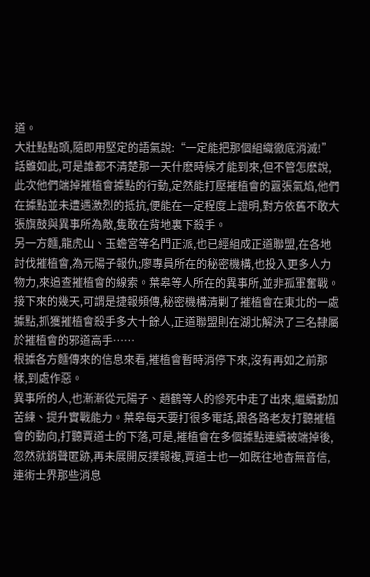道。
大壯點點頭,隨即用堅定的語氣說:“一定能把那個組織徹底消滅!”
話雖如此,可是誰都不清楚那一天什麽時候才能到來,但不管怎麽說,此次他們端掉摧植會據點的行動,定然能打壓摧植會的囂張氣焰,他們在據點並未遭遇激烈的抵抗,便能在一定程度上證明,對方依舊不敢大張旗鼓與異事所為敵,隻敢在背地裏下殺手。
另一方麵,龍虎山、玉蟾宮等名門正派,也已經組成正道聯盟,在各地討伐摧植會,為元陽子報仇;廖專員所在的秘密機構,也投入更多人力物力,來追查摧植會的線索。葉皋等人所在的異事所,並非孤軍奮戰。
接下來的幾天,可謂是捷報頻傳,秘密機構清剿了摧植會在東北的一處據點,抓獲摧植會殺手多大十餘人,正道聯盟則在湖北解決了三名隸屬於摧植會的邪道高手……
根據各方麵傳來的信息來看,摧植會暫時消停下來,沒有再如之前那樣,到處作惡。
異事所的人,也漸漸從元陽子、趙鶴等人的慘死中走了出來,繼續勤加苦練、提升實戰能力。葉皋每天要打很多電話,跟各路老友打聽摧植會的動向,打聽賈道士的下落,可是,摧植會在多個據點連續被端掉後,忽然就銷聲匿跡,再未展開反撲報複,賈道士也一如既往地杳無音信,連術士界那些消息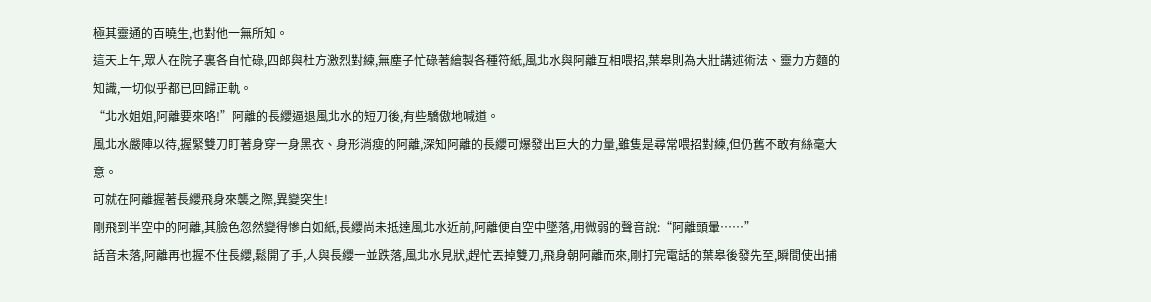極其靈通的百曉生,也對他一無所知。
這天上午,眾人在院子裏各自忙碌,四郎與杜方激烈對練,無塵子忙碌著繪製各種符紙,風北水與阿離互相喂招,葉皋則為大壯講述術法、靈力方麵的知識,一切似乎都已回歸正軌。
“北水姐姐,阿離要來咯!”阿離的長纓逼退風北水的短刀後,有些驕傲地喊道。
風北水嚴陣以待,握緊雙刀盯著身穿一身黑衣、身形消瘦的阿離,深知阿離的長纓可爆發出巨大的力量,雖隻是尋常喂招對練,但仍舊不敢有絲毫大意。
可就在阿離握著長纓飛身來襲之際,異變突生!
剛飛到半空中的阿離,其臉色忽然變得慘白如紙,長纓尚未抵達風北水近前,阿離便自空中墜落,用微弱的聲音說:“阿離頭暈……”
話音未落,阿離再也握不住長纓,鬆開了手,人與長纓一並跌落,風北水見狀,趕忙丟掉雙刀,飛身朝阿離而來,剛打完電話的葉皋後發先至,瞬間使出捕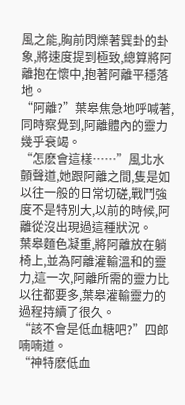風之能,胸前閃爍著巽卦的卦象,將速度提到極致,總算將阿離抱在懷中,抱著阿離平穩落地。
“阿離?”葉皋焦急地呼喊著,同時察覺到,阿離體內的靈力幾乎衰竭。
“怎麽會這樣……”風北水顫聲道,她跟阿離之間,隻是如以往一般的日常切磋,戰鬥強度不是特別大,以前的時候,阿離從沒出現過這種狀況。
葉皋麵色凝重,將阿離放在躺椅上,並為阿離灌輸溫和的靈力,這一次,阿離所需的靈力比以往都要多,葉皋灌輸靈力的過程持續了很久。
“該不會是低血糖吧?”四郎喃喃道。
“神特麽低血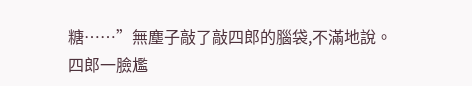糖……”無塵子敲了敲四郎的腦袋,不滿地說。
四郎一臉尷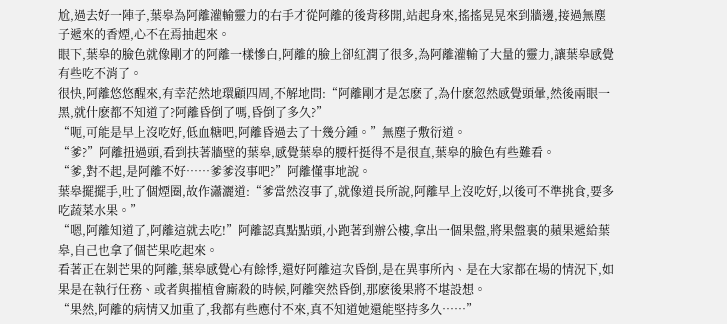尬,過去好一陣子,葉皋為阿離灌輸靈力的右手才從阿離的後背移開,站起身來,搖搖晃晃來到牆邊,接過無塵子遞來的香煙,心不在焉抽起來。
眼下,葉皋的臉色就像剛才的阿離一樣慘白,阿離的臉上卻紅潤了很多,為阿離灌輸了大量的靈力,讓葉皋感覺有些吃不消了。
很快,阿離悠悠醒來,有幸茫然地環顧四周,不解地問:“阿離剛才是怎麽了,為什麽忽然感覺頭暈,然後兩眼一黑,就什麽都不知道了?阿離昏倒了嗎,昏倒了多久?”
“呃,可能是早上沒吃好,低血糖吧,阿離昏過去了十幾分鍾。”無塵子敷衍道。
“爹?”阿離扭過頭,看到扶著牆壁的葉皋,感覺葉皋的腰杆挺得不是很直,葉皋的臉色有些難看。
“爹,對不起,是阿離不好……爹爹沒事吧?”阿離懂事地說。
葉皋擺擺手,吐了個煙圈,故作瀟灑道:“爹當然沒事了,就像道長所說,阿離早上沒吃好,以後可不準挑食,要多吃蔬菜水果。”
“嗯,阿離知道了,阿離這就去吃!”阿離認真點點頭,小跑著到辦公樓,拿出一個果盤,將果盤裏的蘋果遞給葉皋,自己也拿了個芒果吃起來。
看著正在剝芒果的阿離,葉皋感覺心有餘悸,還好阿離這次昏倒,是在異事所內、是在大家都在場的情況下,如果是在執行任務、或者與摧植會廝殺的時候,阿離突然昏倒,那麽後果將不堪設想。
“果然,阿離的病情又加重了,我都有些應付不來,真不知道她還能堅持多久……”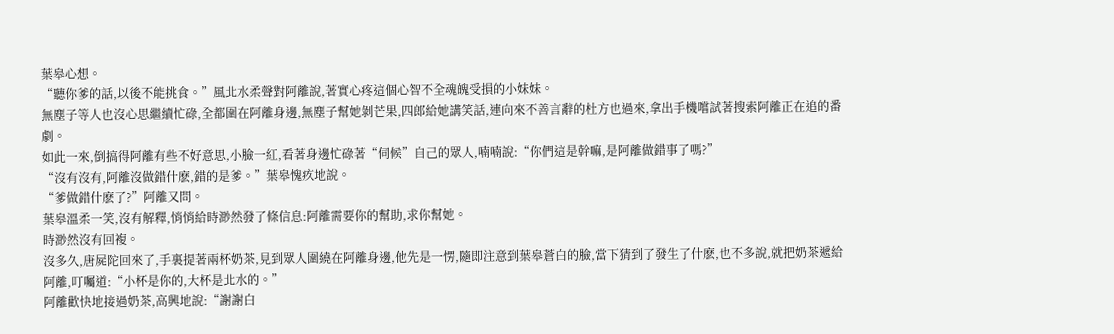葉皋心想。
“聽你爹的話,以後不能挑食。”風北水柔聲對阿離說,著實心疼這個心智不全魂魄受損的小妹妹。
無塵子等人也沒心思繼續忙碌,全都圍在阿離身邊,無塵子幫她剝芒果,四郎給她講笑話,連向來不善言辭的杜方也過來,拿出手機嚐試著搜索阿離正在追的番劇。
如此一來,倒搞得阿離有些不好意思,小臉一紅,看著身邊忙碌著“伺候”自己的眾人,喃喃說:“你們這是幹嘛,是阿離做錯事了嗎?”
“沒有沒有,阿離沒做錯什麽,錯的是爹。”葉皋愧疚地說。
“爹做錯什麽了?”阿離又問。
葉皋溫柔一笑,沒有解釋,悄悄給時渺然發了條信息:阿離需要你的幫助,求你幫她。
時渺然沒有回複。
沒多久,唐屍陀回來了,手裏提著兩杯奶茶,見到眾人圍繞在阿離身邊,他先是一愣,隨即注意到葉皋蒼白的臉,當下猜到了發生了什麽,也不多說,就把奶茶遞給阿離,叮囑道:“小杯是你的,大杯是北水的。”
阿離歡快地接過奶茶,高興地說:“謝謝白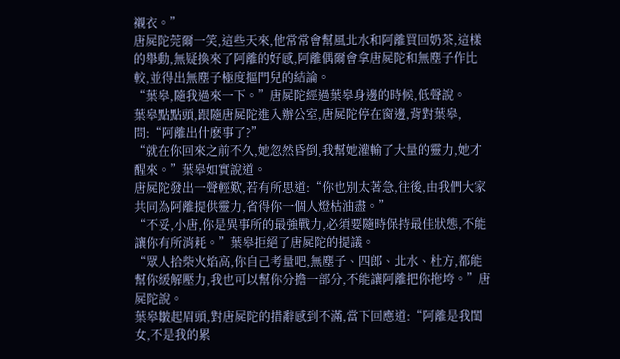襯衣。”
唐屍陀莞爾一笑,這些天來,他常常會幫風北水和阿離買回奶茶,這樣的舉動,無疑換來了阿離的好感,阿離偶爾會拿唐屍陀和無塵子作比較,並得出無塵子極度摳門兒的結論。
“葉皋,隨我過來一下。”唐屍陀經過葉皋身邊的時候,低聲說。
葉皋點點頭,跟隨唐屍陀進入辦公室,唐屍陀停在窗邊,背對葉皋,問:“阿離出什麽事了?”
“就在你回來之前不久,她忽然昏倒,我幫她灌輸了大量的靈力,她才醒來。”葉皋如實說道。
唐屍陀發出一聲輕歎,若有所思道:“你也別太著急,往後,由我們大家共同為阿離提供靈力,省得你一個人燈枯油盡。”
“不妥,小唐,你是異事所的最強戰力,必須要隨時保持最佳狀態,不能讓你有所消耗。”葉皋拒絕了唐屍陀的提議。
“眾人拾柴火焰高,你自己考量吧,無塵子、四郎、北水、杜方,都能幫你緩解壓力,我也可以幫你分擔一部分,不能讓阿離把你拖垮。”唐屍陀說。
葉皋皺起眉頭,對唐屍陀的措辭感到不滿,當下回應道:“阿離是我閨女,不是我的累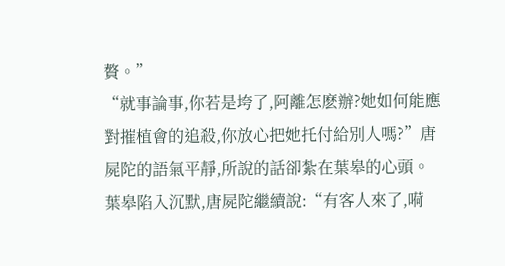贅。”
“就事論事,你若是垮了,阿離怎麽辦?她如何能應對摧植會的追殺,你放心把她托付給別人嗎?”唐屍陀的語氣平靜,所說的話卻紮在葉皋的心頭。
葉皋陷入沉默,唐屍陀繼續說:“有客人來了,嗬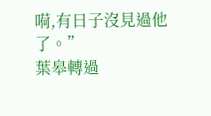嗬,有日子沒見過他了。”
葉皋轉過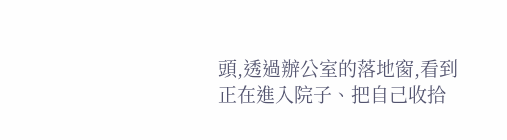頭,透過辦公室的落地窗,看到正在進入院子、把自己收拾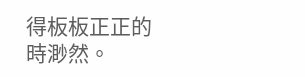得板板正正的時渺然。